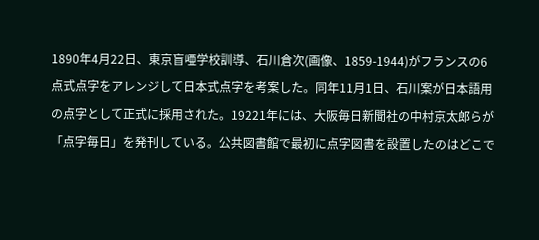1890年4月22日、東京盲唖学校訓導、石川倉次(画像、1859-1944)がフランスの6点式点字をアレンジして日本式点字を考案した。同年11月1日、石川案が日本語用の点字として正式に採用された。19221年には、大阪毎日新聞社の中村京太郎らが「点字毎日」を発刊している。公共図書館で最初に点字図書を設置したのはどこで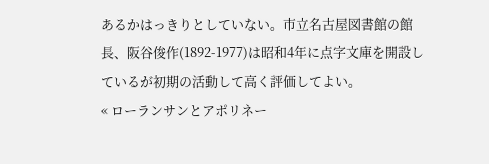あるかはっきりとしていない。市立名古屋図書館の館長、阪谷俊作(1892-1977)は昭和4年に点字文庫を開設しているが初期の活動して高く評価してよい。
« ローランサンとアポリネー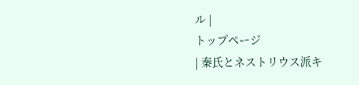ル |
トップページ
| 秦氏とネストリウス派キ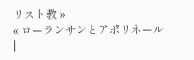リスト教 »
« ローランサンとアポリネール |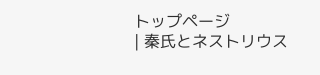トップページ
| 秦氏とネストリウス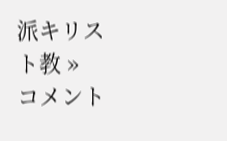派キリスト教 »
コメント